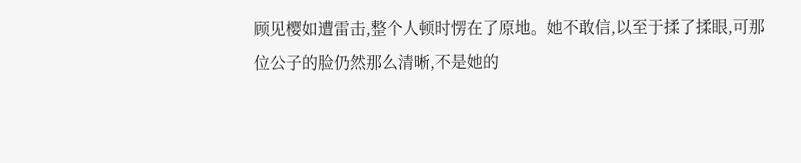顾见樱如遭雷击,整个人顿时愣在了原地。她不敢信,以至于揉了揉眼,可那位公子的脸仍然那么清晰,不是她的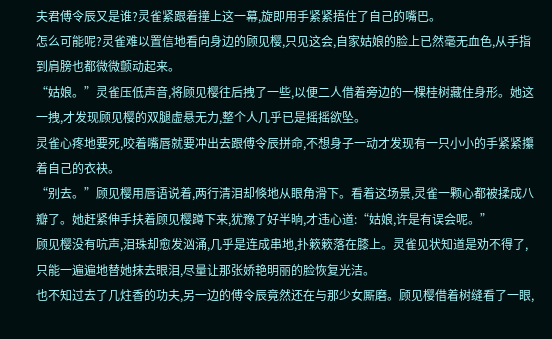夫君傅令辰又是谁?灵雀紧跟着撞上这一幕,旋即用手紧紧捂住了自己的嘴巴。
怎么可能呢?灵雀难以置信地看向身边的顾见樱,只见这会,自家姑娘的脸上已然毫无血色,从手指到肩膀也都微微颤动起来。
“姑娘。”灵雀压低声音,将顾见樱往后拽了一些,以便二人借着旁边的一棵桂树藏住身形。她这一拽,才发现顾见樱的双腿虚悬无力,整个人几乎已是摇摇欲坠。
灵雀心疼地要死,咬着嘴唇就要冲出去跟傅令辰拼命,不想身子一动才发现有一只小小的手紧紧攥着自己的衣袂。
“别去。”顾见樱用唇语说着,两行清泪却倏地从眼角滑下。看着这场景,灵雀一颗心都被揉成八瓣了。她赶紧伸手扶着顾见樱蹲下来,犹豫了好半晌,才违心道:“姑娘,许是有误会呢。”
顾见樱没有吭声,泪珠却愈发汹涌,几乎是连成串地,扑簌簌落在膝上。灵雀见状知道是劝不得了,只能一遍遍地替她抹去眼泪,尽量让那张娇艳明丽的脸恢复光洁。
也不知过去了几炷香的功夫,另一边的傅令辰竟然还在与那少女厮磨。顾见樱借着树缝看了一眼,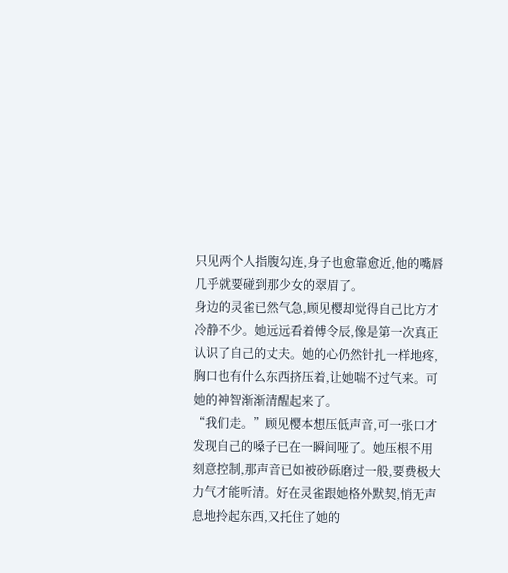只见两个人指腹勾连,身子也愈靠愈近,他的嘴唇几乎就要碰到那少女的翠眉了。
身边的灵雀已然气急,顾见樱却觉得自己比方才冷静不少。她远远看着傅令辰,像是第一次真正认识了自己的丈夫。她的心仍然针扎一样地疼,胸口也有什么东西挤压着,让她喘不过气来。可她的神智渐渐清醒起来了。
“我们走。”顾见樱本想压低声音,可一张口才发现自己的嗓子已在一瞬间哑了。她压根不用刻意控制,那声音已如被砂砾磨过一般,要费极大力气才能听清。好在灵雀跟她格外默契,悄无声息地拎起东西,又托住了她的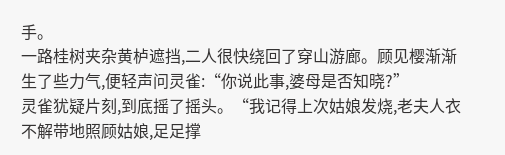手。
一路桂树夹杂黄栌遮挡,二人很快绕回了穿山游廊。顾见樱渐渐生了些力气,便轻声问灵雀:“你说此事,婆母是否知晓?”
灵雀犹疑片刻,到底摇了摇头。“我记得上次姑娘发烧,老夫人衣不解带地照顾姑娘,足足撑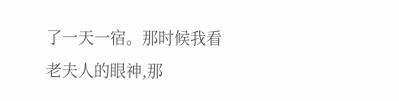了一天一宿。那时候我看老夫人的眼神,那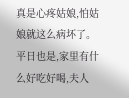真是心疼姑娘,怕姑娘就这么病坏了。平日也是,家里有什么好吃好喝,夫人